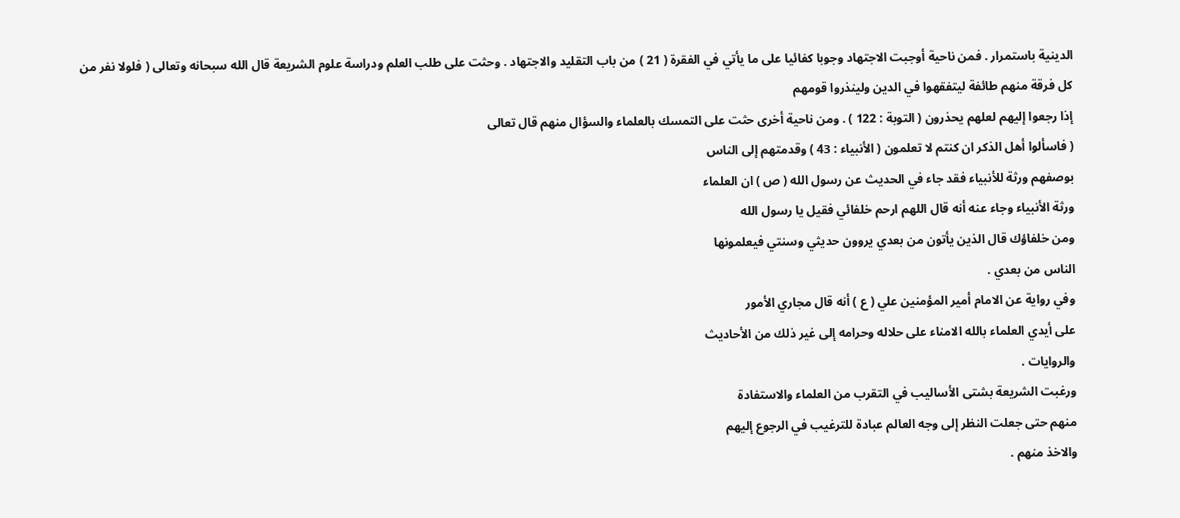الدينية باستمرار . فمن ناحية أوجبت الاجتهاد وجوبا كفائيا على ما يأتي في الفقرة ( 21 ) من باب التقليد والاجتهاد . وحثت على طلب العلم ودراسة علوم الشريعة قال الله سبحانه وتعالى ( فلولا نفر من كل فرقة منهم طائفة ليتفقهوا في الدين ولينذروا قومهم
إذا رجعوا إليهم لعلهم يحذرون ( التوبة : 122 ) . ومن ناحية أخرى حثت على التمسك بالعلماء والسؤال منهم قال تعالى
( فاسألوا أهل الذكر ان كنتم لا تعلمون ( الأنبياء : 43 ) وقدمتهم إلى الناس
بوصفهم ورثة للأنبياء فقد جاء في الحديث عن رسول الله ( ص ) ان العلماء
ورثة الأنبياء وجاء عنه أنه قال اللهم ارحم خلفائي فقيل يا رسول الله
ومن خلفاؤك قال الذين يأتون من بعدي يروون حديثي وسنتي فيعلمونها
الناس من بعدي .
وفي رواية عن الامام أمير المؤمنين علي ( ع ) أنه قال مجاري الأمور
على أيدي العلماء بالله الامناء على حلاله وحرامه إلى غير ذلك من الأحاديث
والروايات .
ورغبت الشريعة بشتى الأساليب في التقرب من العلماء والاستفادة
منهم حتى جعلت النظر إلى وجه العالم عبادة للترغيب في الرجوع إليهم
والاخذ منهم .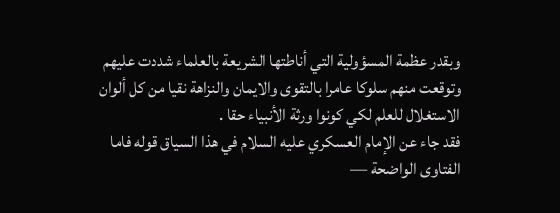وبقدر عظمة المسؤولية التي أناطتها الشريعة بالعلماء شددت عليهم
وتوقعت منهم سلوكا عامرا بالتقوى والايمان والنزاهة نقيا من كل ألوان
الاستغلال للعلم لكي كونوا ورثة الأنبياء حقا .
فقد جاء عن الإمام العسكري عليه السلام في هذا السياق قوله فاما
الفتاوى الواضحة —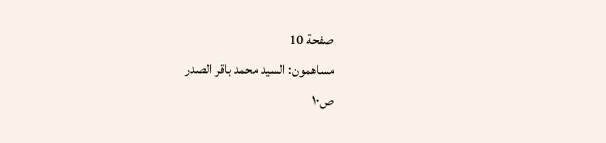صفحة 10
مساهمون: السيد محمد باقر الصدر
ص١٠